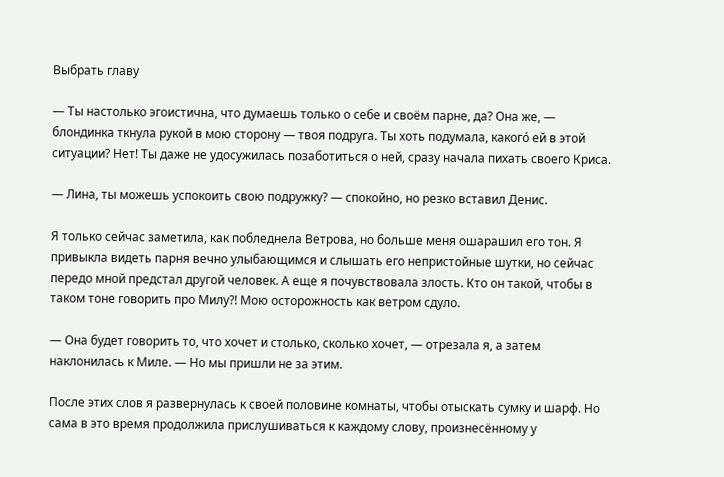Выбрать главу

— Ты настолько эгоистична, что думаешь только о себе и своём парне, да? Она же, — блондинка ткнула рукой в мою сторону — твоя подруга. Ты хоть подумала, какогó ей в этой ситуации? Нет! Ты даже не удосужилась позаботиться о ней, сразу начала пихать своего Криса.

— Лина, ты можешь успокоить свою подружку? — спокойно, но резко вставил Денис.

Я только сейчас заметила, как побледнела Ветрова, но больше меня ошарашил его тон. Я привыкла видеть парня вечно улыбающимся и слышать его непристойные шутки, но сейчас передо мной предстал другой человек. А еще я почувствовала злость. Кто он такой, чтобы в таком тоне говорить про Милу?! Мою осторожность как ветром сдуло.

— Она будет говорить то, что хочет и столько, сколько хочет, — отрезала я, а затем наклонилась к Миле. — Но мы пришли не за этим.

После этих слов я развернулась к своей половине комнаты, чтобы отыскать сумку и шарф. Но сама в это время продолжила прислушиваться к каждому слову, произнесённому у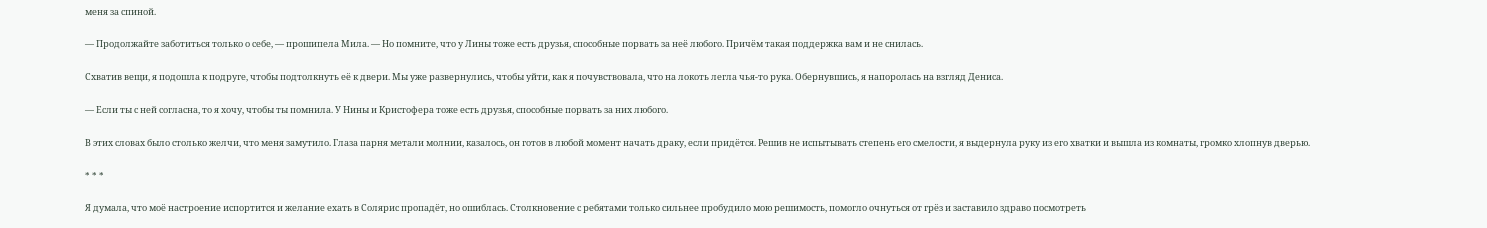меня за спиной.

— Продолжайте заботиться только о себе, — прошипела Мила. — Но помните, что у Лины тоже есть друзья, способные порвать за неё любого. Причём такая поддержка вам и не снилась.

Схватив вещи, я подошла к подруге, чтобы подтолкнуть её к двери. Мы уже развернулись, чтобы уйти, как я почувствовала, что на локоть легла чья-то рука. Обернувшись, я напоролась на взгляд Дениса.

— Если ты с ней согласна, то я хочу, чтобы ты помнила. У Нины и Кристофера тоже есть друзья, способные порвать за них любого.

В этих словах было столько желчи, что меня замутило. Глаза парня метали молнии, казалось, он готов в любой момент начать драку, если придётся. Решив не испытывать степень его смелости, я выдернула руку из его хватки и вышла из комнаты, громко хлопнув дверью.

* * *

Я думала, что моё настроение испортится и желание ехать в Солярис пропадёт, но ошиблась. Столкновение с ребятами только сильнее пробудило мою решимость, помогло очнуться от грёз и заставило здраво посмотреть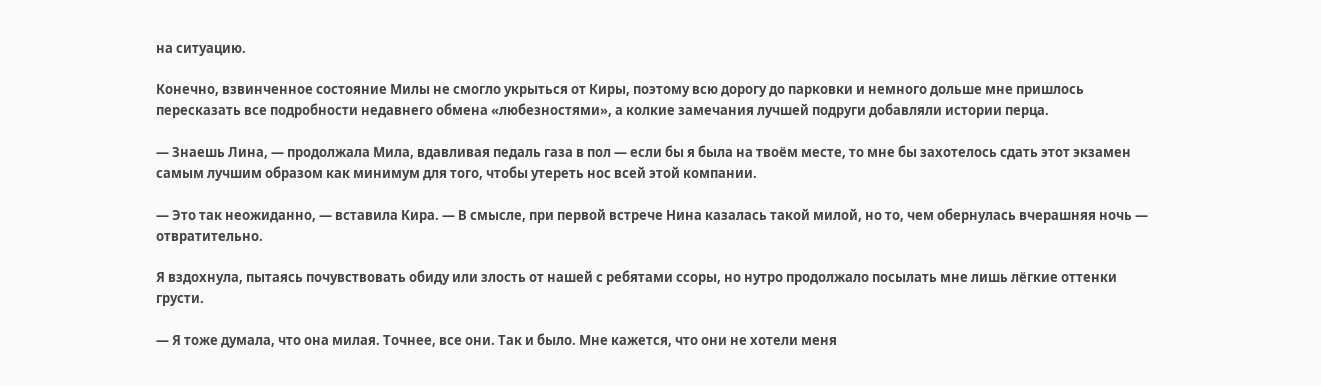на ситуацию.

Конечно, взвинченное состояние Милы не смогло укрыться от Киры, поэтому всю дорогу до парковки и немного дольше мне пришлось пересказать все подробности недавнего обмена «любезностями», а колкие замечания лучшей подруги добавляли истории перца.

— Знаешь Лина, — продолжала Мила, вдавливая педаль газа в пол — если бы я была на твоём месте, то мне бы захотелось сдать этот экзамен самым лучшим образом как минимум для того, чтобы утереть нос всей этой компании.

— Это так неожиданно, — вставила Кира. — В смысле, при первой встрече Нина казалась такой милой, но то, чем обернулась вчерашняя ночь — отвратительно.

Я вздохнула, пытаясь почувствовать обиду или злость от нашей с ребятами ссоры, но нутро продолжало посылать мне лишь лёгкие оттенки грусти.

— Я тоже думала, что она милая. Точнее, все они. Так и было. Мне кажется, что они не хотели меня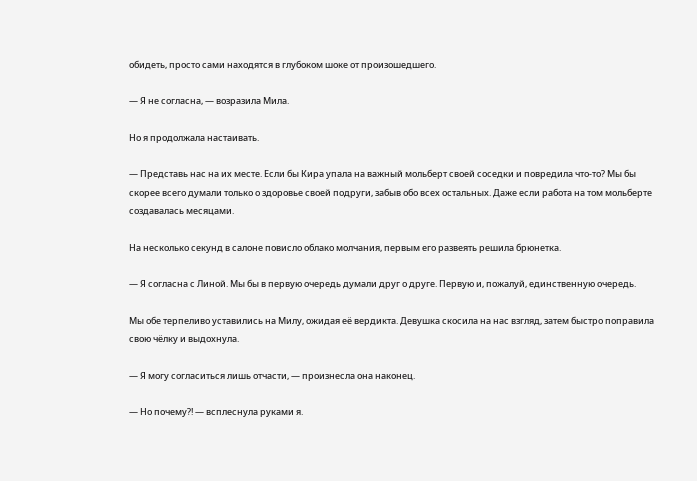обидеть, просто сами находятся в глубоком шоке от произошедшего.

— Я не согласна, — возразила Мила.

Но я продолжала настаивать.

— Представь нас на их месте. Если бы Кира упала на важный мольберт своей соседки и повредила что-то? Мы бы скорее всего думали только о здоровье своей подруги, забыв обо всех остальных. Даже если работа на том мольберте создавалась месяцами.

На несколько секунд в салоне повисло облако молчания, первым его развеять решила брюнетка.

— Я согласна с Линой. Мы бы в первую очередь думали друг о друге. Первую и, пожалуй, единственную очередь.

Мы обе терпеливо уставились на Милу, ожидая её вердикта. Девушка скосила на нас взгляд, затем быстро поправила свою чёлку и выдохнула.

— Я могу согласиться лишь отчасти, — произнесла она наконец.

— Но почему?! — всплеснула руками я.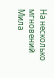На несколько мгновений Мила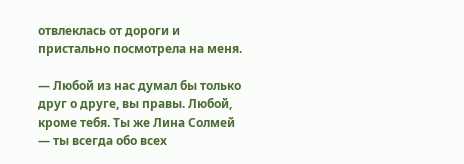отвлеклась от дороги и пристально посмотрела на меня.

— Любой из нас думал бы только друг о друге, вы правы. Любой, кроме тебя. Ты же Лина Солмей — ты всегда обо всех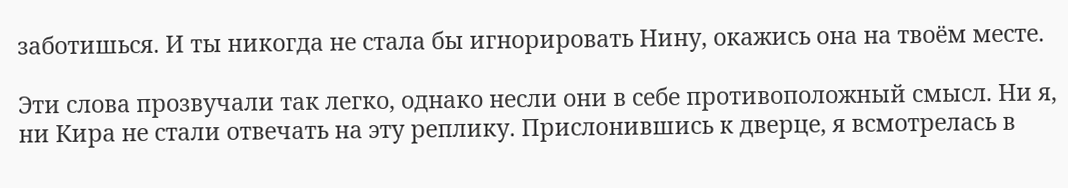заботишься. И ты никогда не стала бы игнорировать Нину, окажись она на твоём месте.

Эти слова прозвучали так легко, однако несли они в себе противоположный смысл. Ни я, ни Кира не стали отвечать на эту реплику. Прислонившись к дверце, я всмотрелась в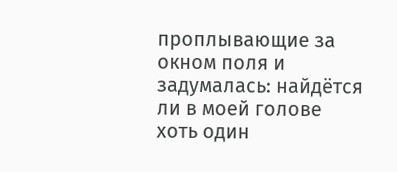проплывающие за окном поля и задумалась: найдётся ли в моей голове хоть один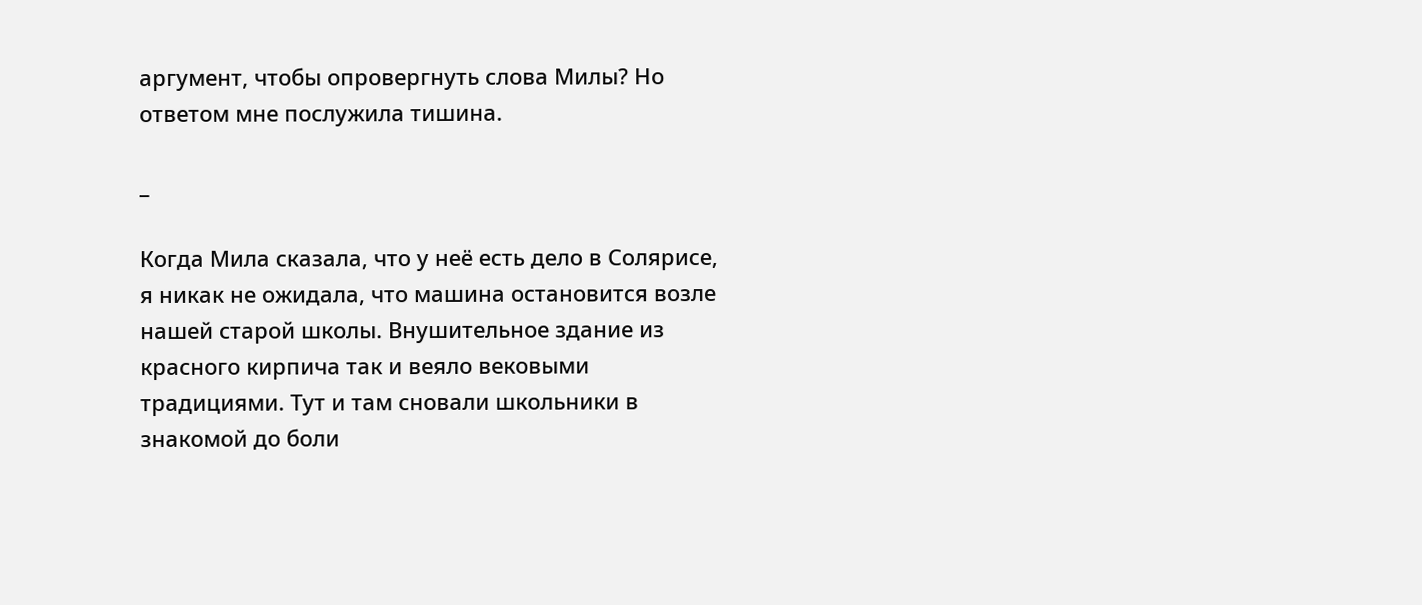аргумент, чтобы опровергнуть слова Милы? Но ответом мне послужила тишина.

_

Когда Мила сказала, что у неё есть дело в Солярисе, я никак не ожидала, что машина остановится возле нашей старой школы. Внушительное здание из красного кирпича так и веяло вековыми традициями. Тут и там сновали школьники в знакомой до боли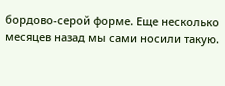бордово-серой форме. Еще несколько месяцев назад мы сами носили такую.